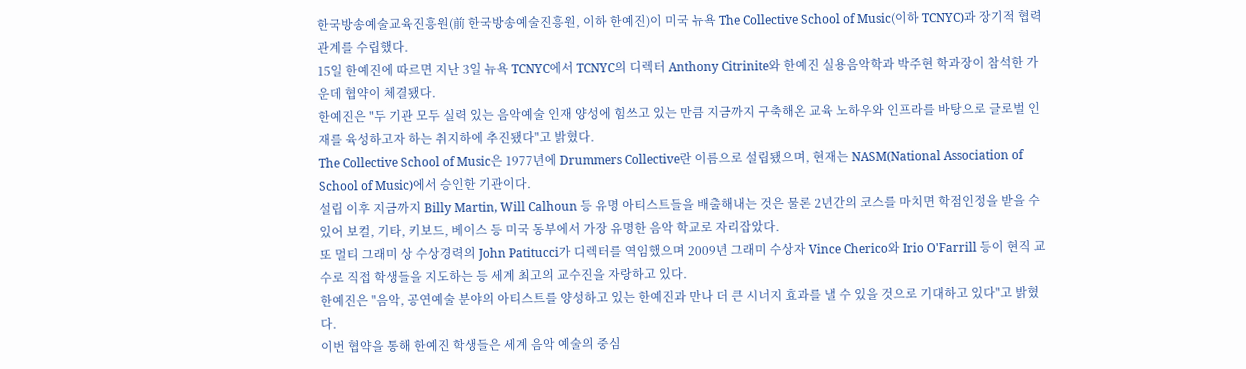한국방송예술교육진흥원(前 한국방송예술진흥원, 이하 한예진)이 미국 뉴욕 The Collective School of Music(이하 TCNYC)과 장기적 협력 관계를 수립했다.
15일 한예진에 따르면 지난 3일 뉴욕 TCNYC에서 TCNYC의 디렉터 Anthony Citrinite와 한예진 실용음악학과 박주현 학과장이 참석한 가운데 협약이 체결됐다.
한예진은 "두 기관 모두 실력 있는 음악예술 인재 양성에 힘쓰고 있는 만큼 지금까지 구축해온 교육 노하우와 인프라를 바탕으로 글로벌 인재를 육성하고자 하는 취지하에 추진됐다"고 밝혔다.
The Collective School of Music은 1977년에 Drummers Collective란 이름으로 설립됐으며, 현재는 NASM(National Association of School of Music)에서 승인한 기관이다.
설립 이후 지금까지 Billy Martin, Will Calhoun 등 유명 아티스트들을 배출해내는 것은 물론 2년간의 코스를 마치면 학점인정을 받을 수 있어 보컬, 기타, 키보드, 베이스 등 미국 동부에서 가장 유명한 음악 학교로 자리잡았다.
또 멀티 그래미 상 수상경력의 John Patitucci가 디렉터를 역임했으며 2009년 그래미 수상자 Vince Cherico와 Irio O'Farrill 등이 현직 교수로 직접 학생들을 지도하는 등 세계 최고의 교수진을 자랑하고 있다.
한예진은 "음악, 공연예술 분야의 아티스트를 양성하고 있는 한예진과 만나 더 큰 시너지 효과를 낼 수 있을 것으로 기대하고 있다"고 밝혔다.
이번 협약을 통해 한예진 학생들은 세계 음악 예술의 중심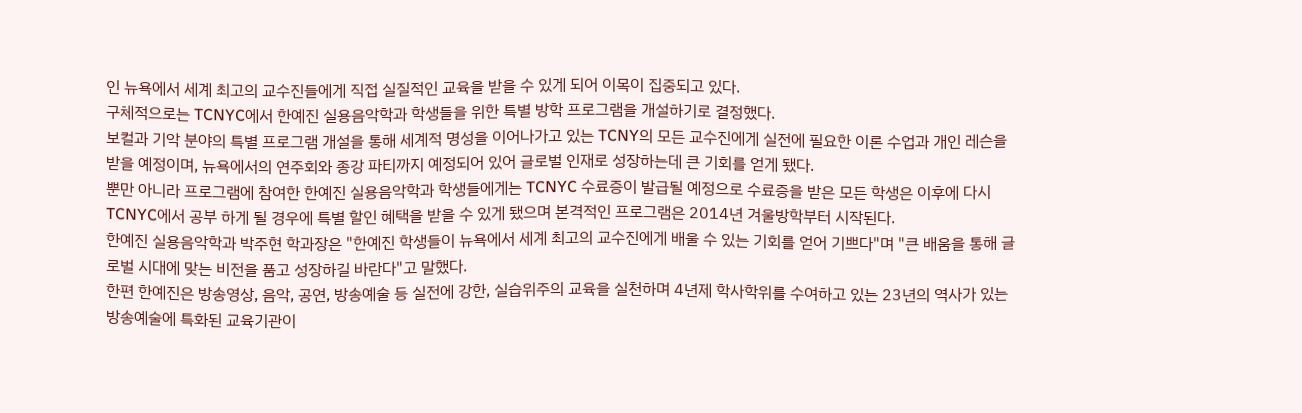인 뉴욕에서 세계 최고의 교수진들에게 직접 실질적인 교육을 받을 수 있게 되어 이목이 집중되고 있다.
구체적으로는 TCNYC에서 한예진 실용음악학과 학생들을 위한 특별 방학 프로그램을 개설하기로 결정했다.
보컬과 기악 분야의 특별 프로그램 개설을 통해 세계적 명성을 이어나가고 있는 TCNY의 모든 교수진에게 실전에 필요한 이론 수업과 개인 레슨을 받을 예정이며, 뉴욕에서의 연주회와 종강 파티까지 예정되어 있어 글로벌 인재로 성장하는데 큰 기회를 얻게 됐다.
뿐만 아니라 프로그램에 참여한 한예진 실용음악학과 학생들에게는 TCNYC 수료증이 발급될 예정으로 수료증을 받은 모든 학생은 이후에 다시 TCNYC에서 공부 하게 될 경우에 특별 할인 혜택을 받을 수 있게 됐으며 본격적인 프로그램은 2014년 겨울방학부터 시작된다.
한예진 실용음악학과 박주현 학과장은 "한예진 학생들이 뉴욕에서 세계 최고의 교수진에게 배울 수 있는 기회를 얻어 기쁘다"며 "큰 배움을 통해 글로벌 시대에 맞는 비전을 품고 성장하길 바란다"고 말했다.
한편 한예진은 방송영상, 음악, 공연, 방송예술 등 실전에 강한, 실습위주의 교육을 실천하며 4년제 학사학위를 수여하고 있는 23년의 역사가 있는 방송예술에 특화된 교육기관이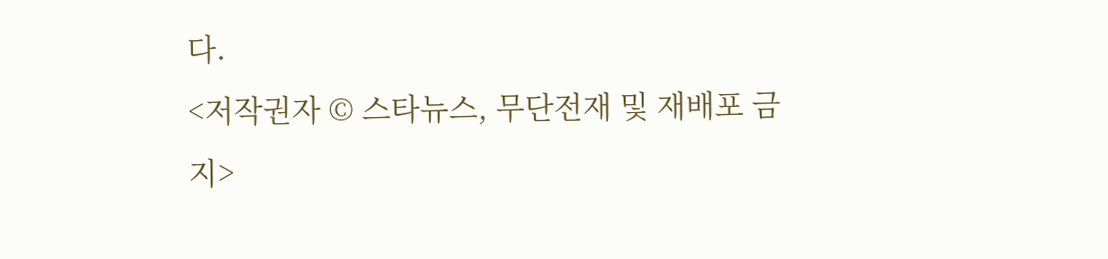다.
<저작권자 © 스타뉴스, 무단전재 및 재배포 금지>